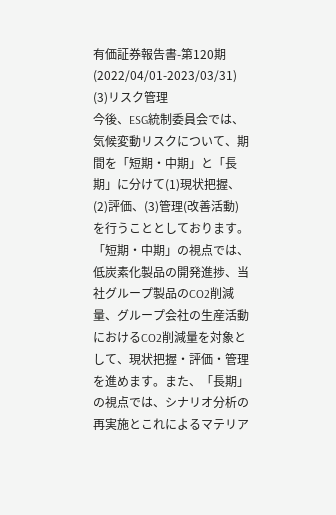有価証券報告書-第120期(2022/04/01-2023/03/31)
(3)リスク管理
今後、ESG統制委員会では、気候変動リスクについて、期間を「短期・中期」と「長期」に分けて(1)現状把握、(2)評価、(3)管理(改善活動)を行うこととしております。「短期・中期」の視点では、低炭素化製品の開発進捗、当社グループ製品のCO2削減量、グループ会社の生産活動におけるCO2削減量を対象として、現状把握・評価・管理を進めます。また、「長期」の視点では、シナリオ分析の再実施とこれによるマテリア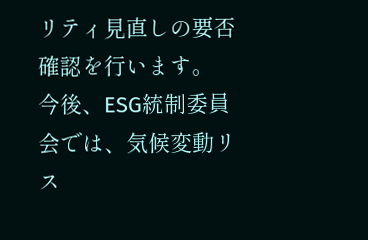リティ見直しの要否確認を行います。
今後、ESG統制委員会では、気候変動リス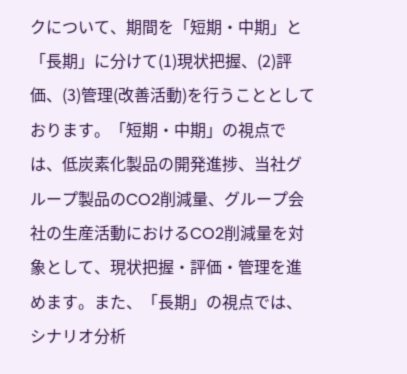クについて、期間を「短期・中期」と「長期」に分けて(1)現状把握、(2)評価、(3)管理(改善活動)を行うこととしております。「短期・中期」の視点では、低炭素化製品の開発進捗、当社グループ製品のCO2削減量、グループ会社の生産活動におけるCO2削減量を対象として、現状把握・評価・管理を進めます。また、「長期」の視点では、シナリオ分析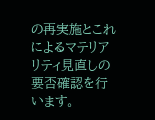の再実施とこれによるマテリアリティ見直しの要否確認を行います。